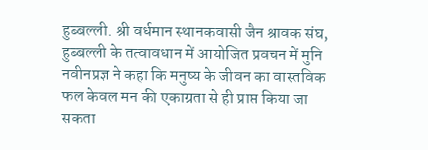हुब्बल्ली. श्री वर्धमान स्थानकवासी जैन श्रावक संघ, हुब्बल्ली के तत्वावधान में आयोजित प्रवचन में मुनि नवीनप्रज्ञ ने कहा कि मनुष्य के जीवन का वास्तविक फल केवल मन की एकाग्रता से ही प्राप्त किया जा सकता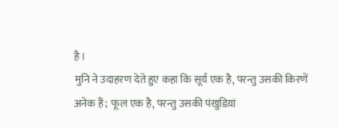है।
मुनि ने उदाहरण देते हुए कहा कि सूर्य एक है, परन्तु उसकी किरणें अनेक हैं; फूल एक है, परन्तु उसकी पंखुडिय़ां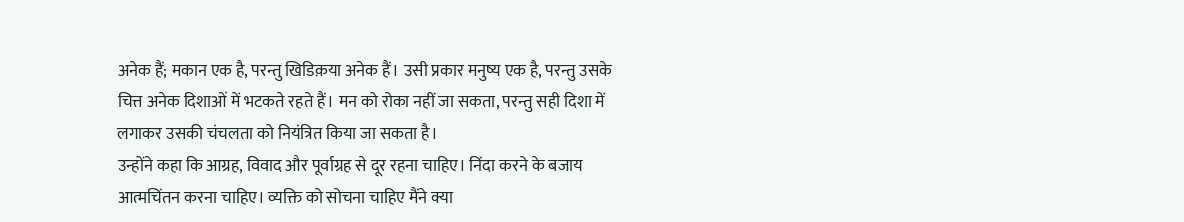अनेक हैं; मकान एक है, परन्तु खिडिक़या अनेक हैं। उसी प्रकार मनुष्य एक है, परन्तु उसके चित्त अनेक दिशाओं में भटकते रहते हैं। मन को रोका नहीं जा सकता, परन्तु सही दिशा में लगाकर उसकी चंचलता को नियंत्रित किया जा सकता है।
उन्होंने कहा कि आग्रह, विवाद और पूर्वाग्रह से दूर रहना चाहिए। निंदा करने के बजाय आत्मचिंतन करना चाहिए। व्यक्ति को सोचना चाहिए मैंने क्या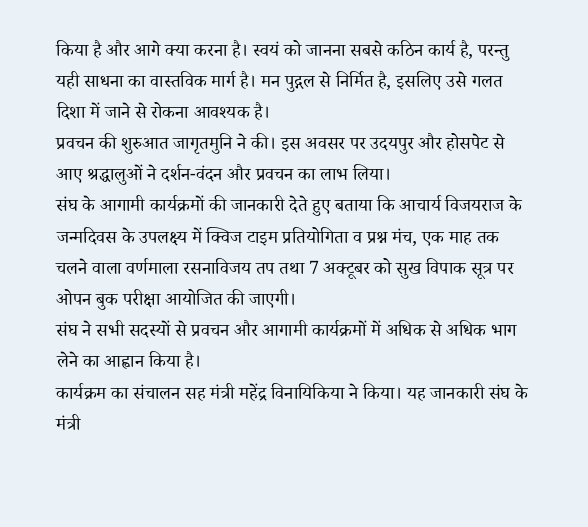किया है और आगे क्या करना है। स्वयं को जानना सबसे कठिन कार्य है, परन्तु यही साधना का वास्तविक मार्ग है। मन पुद्गल से निर्मित है, इसलिए उसे गलत दिशा में जाने से रोकना आवश्यक है।
प्रवचन की शुरुआत जागृतमुनि ने की। इस अवसर पर उदयपुर और होसपेट से आए श्रद्धालुओं ने दर्शन-वंदन और प्रवचन का लाभ लिया।
संघ के आगामी कार्यक्रमों की जानकारी देते हुए बताया कि आचार्य विजयराज के जन्मदिवस के उपलक्ष्य में क्विज टाइम प्रतियोगिता व प्रश्न मंच, एक माह तक चलने वाला वर्णमाला रसनाविजय तप तथा 7 अक्टूबर को सुख विपाक सूत्र पर ओपन बुक परीक्षा आयोजित की जाएगी।
संघ ने सभी सदस्यों से प्रवचन और आगामी कार्यक्रमों में अधिक से अधिक भाग लेने का आह्वान किया है।
कार्यक्रम का संचालन सह मंत्री महेंद्र विनायिकिया ने किया। यह जानकारी संघ के मंत्री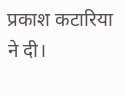प्रकाश कटारिया ने दी।